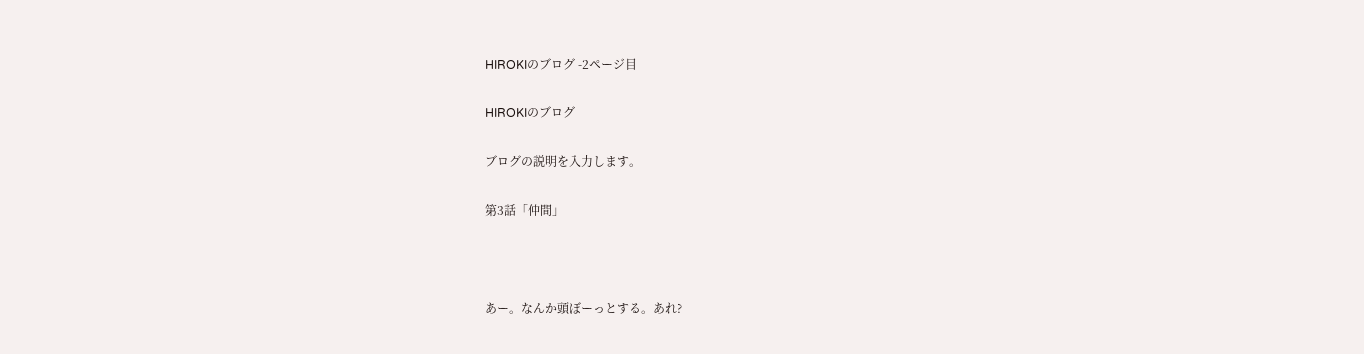HIROKIのブログ -2ページ目

HIROKIのブログ

ブログの説明を入力します。

第3話「仲間」



あー。なんか頭ぼーっとする。あれ?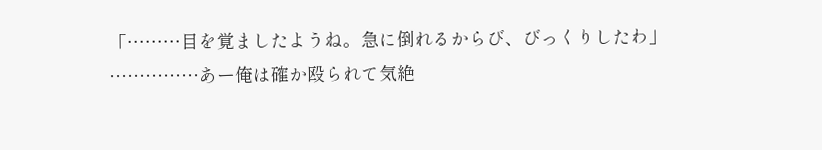「………目を覚ましたようね。急に倒れるからび、びっくりしたわ」
……………あー俺は確か殴られて気絶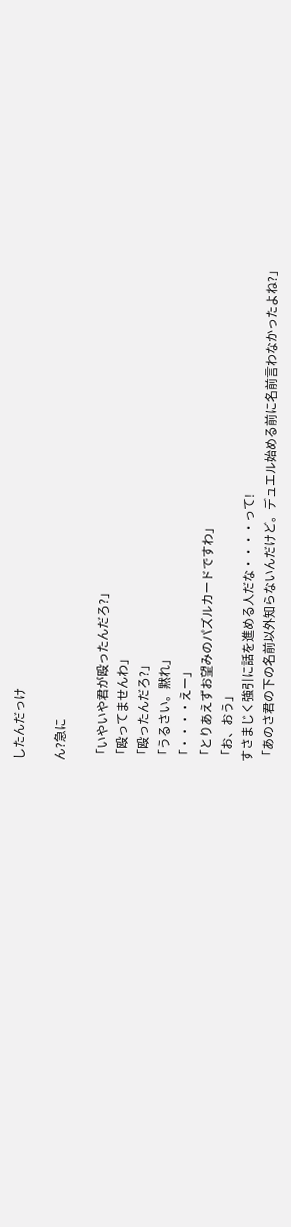したんだっけ

ん?急に

「いやいや君が殴ったんだろ?」
「殴ってませんわ」
「殴ったんだろ?」
「うるさい。黙れ」
「・・・・えー」
「とりあえずお望みのパズルカードですわ」
「お、おう」
すさまじく強引に話を進める人だな・・・・って!
「あのさ君の下の名前以外知らないんだけど。デュエル始める前に名前言わなかったよね?」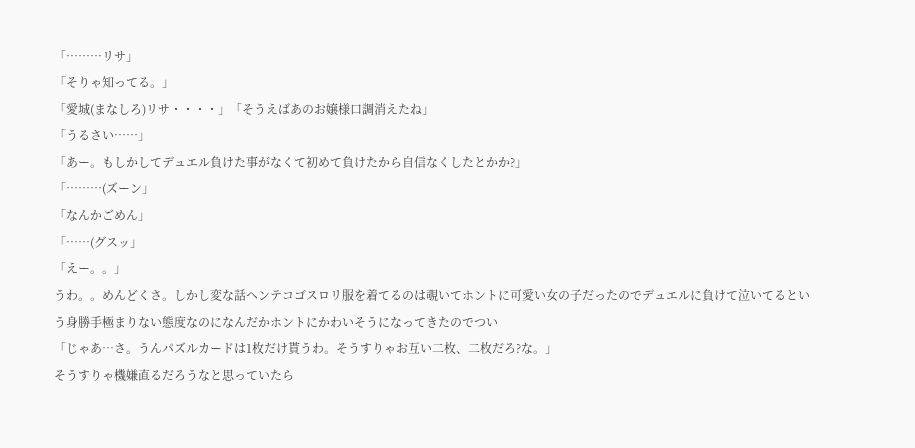「………リサ」
「そりゃ知ってる。」
「愛城(まなしろ)リサ・・・・」「そうえばあのお嬢様口調消えたね」
「うるさい……」
「あー。もしかしてデュエル負けた事がなくて初めて負けたから自信なくしたとかか?」
「………(ズーン」
「なんかごめん」
「……(グスッ」
「えー。。」
うわ。。めんどくさ。しかし変な話ヘンテコゴスロリ服を着てるのは覗いてホントに可愛い女の子だったのでデュエルに負けて泣いてるという身勝手極まりない態度なのになんだかホントにかわいそうになってきたのでつい
「じゃあ…さ。うんパズルカードは1枚だけ貰うわ。そうすりゃお互い二枚、二枚だろ?な。」
そうすりゃ機嫌直るだろうなと思っていたら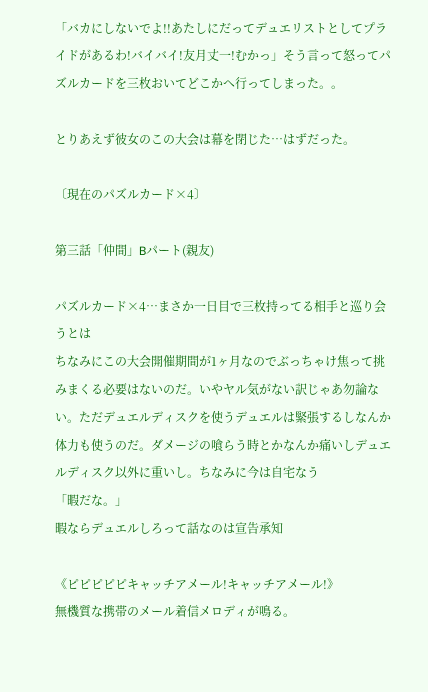「バカにしないでよ!!あたしにだってデュエリストとしてプライドがあるわ!バイバイ!友月丈一!むかっ」そう言って怒ってパズルカードを三枚おいてどこかへ行ってしまった。。

とりあえず彼女のこの大会は幕を閉じた…はずだった。

〔現在のパズルカード×4〕

第三話「仲間」Bパート(親友)

パズルカード×4…まさか一日目で三枚持ってる相手と巡り会うとは
ちなみにこの大会開催期間が1ヶ月なのでぶっちゃけ焦って挑みまくる必要はないのだ。いやヤル気がない訳じゃあ勿論ない。ただデュエルディスクを使うデュエルは緊張するしなんか体力も使うのだ。ダメージの喰らう時とかなんか痛いしデュエルディスク以外に重いし。ちなみに今は自宅なう
「暇だな。」
暇ならデュエルしろって話なのは宣告承知

《ピピピピピキャッチアメール!キャッチアメール!》
無機質な携帯のメール着信メロディが鳴る。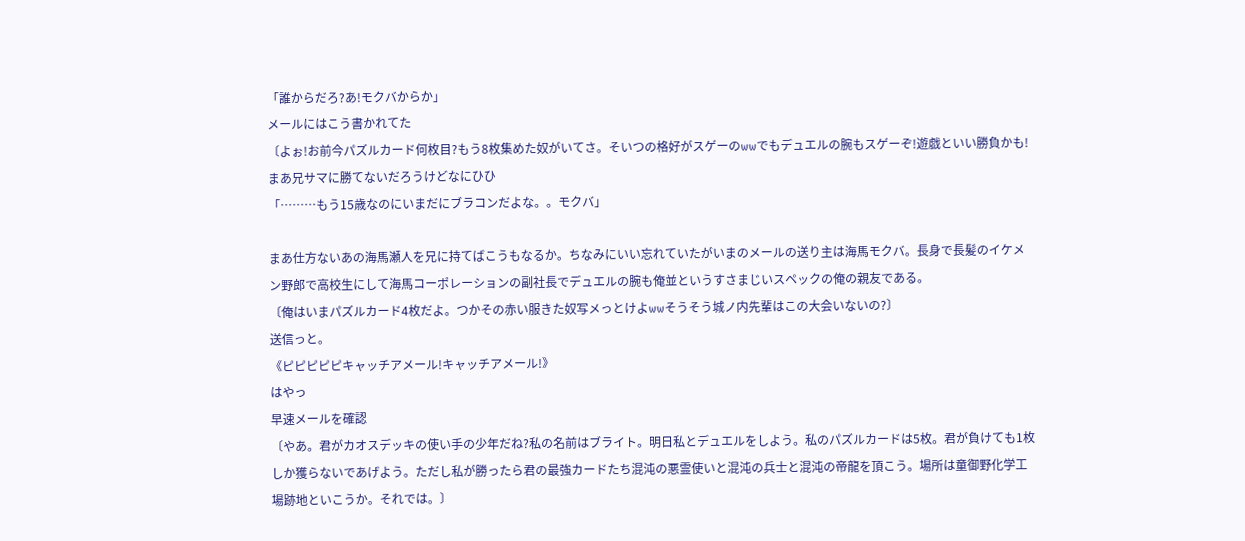「誰からだろ?あ!モクバからか」
メールにはこう書かれてた
〔よぉ!お前今パズルカード何枚目?もう8枚集めた奴がいてさ。そいつの格好がスゲーのwwでもデュエルの腕もスゲーぞ!遊戯といい勝負かも!まあ兄サマに勝てないだろうけどなにひひ
「………もう15歳なのにいまだにブラコンだよな。。モクバ」

まあ仕方ないあの海馬瀬人を兄に持てばこうもなるか。ちなみにいい忘れていたがいまのメールの送り主は海馬モクバ。長身で長髪のイケメン野郎で高校生にして海馬コーポレーションの副社長でデュエルの腕も俺並というすさまじいスペックの俺の親友である。
〔俺はいまパズルカード4枚だよ。つかその赤い服きた奴写メっとけよwwそうそう城ノ内先輩はこの大会いないの?〕
送信っと。
《ピピピピピキャッチアメール!キャッチアメール!》
はやっ
早速メールを確認
〔やあ。君がカオスデッキの使い手の少年だね?私の名前はブライト。明日私とデュエルをしよう。私のパズルカードは5枚。君が負けても1枚しか獲らないであげよう。ただし私が勝ったら君の最強カードたち混沌の悪霊使いと混沌の兵士と混沌の帝龍を頂こう。場所は童御野化学工場跡地といこうか。それでは。〕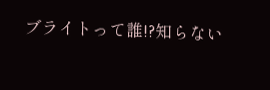ブライトって誰!?知らない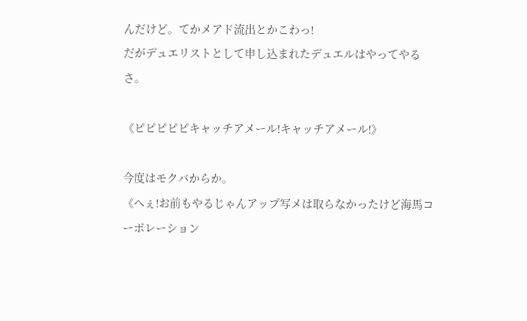んだけど。てかメアド流出とかこわっ!
だがデュエリストとして申し込まれたデュエルはやってやるさ。

《ピピピピピキャッチアメール!キャッチアメール!》

今度はモクバからか。
《へぇ!お前もやるじゃんアップ写メは取らなかったけど海馬コーポレーション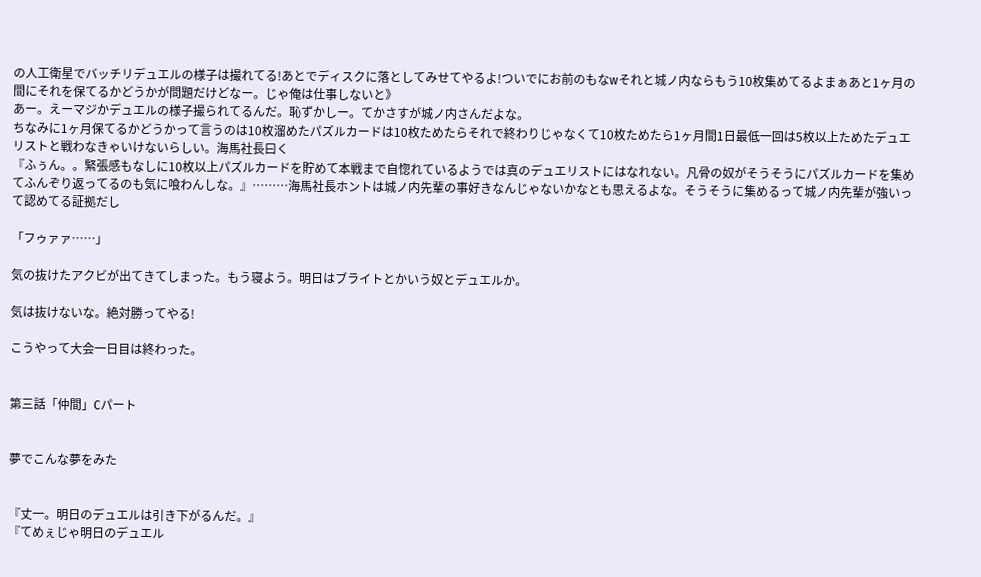の人工衛星でバッチリデュエルの様子は撮れてる!あとでディスクに落としてみせてやるよ!ついでにお前のもなwそれと城ノ内ならもう10枚集めてるよまぁあと1ヶ月の間にそれを保てるかどうかが問題だけどなー。じゃ俺は仕事しないと》
あー。えーマジかデュエルの様子撮られてるんだ。恥ずかしー。てかさすが城ノ内さんだよな。
ちなみに1ヶ月保てるかどうかって言うのは10枚溜めたパズルカードは10枚ためたらそれで終わりじゃなくて10枚ためたら1ヶ月間1日最低一回は5枚以上ためたデュエリストと戦わなきゃいけないらしい。海馬社長曰く
『ふぅん。。緊張感もなしに10枚以上パズルカードを貯めて本戦まで自惚れているようでは真のデュエリストにはなれない。凡骨の奴がそうそうにパズルカードを集めてふんぞり返ってるのも気に喰わんしな。』………海馬社長ホントは城ノ内先輩の事好きなんじゃないかなとも思えるよな。そうそうに集めるって城ノ内先輩が強いって認めてる証拠だし

「フゥァァ……」

気の抜けたアクビが出てきてしまった。もう寝よう。明日はブライトとかいう奴とデュエルか。

気は抜けないな。絶対勝ってやる!

こうやって大会一日目は終わった。


第三話「仲間」Cパート


夢でこんな夢をみた


『丈一。明日のデュエルは引き下がるんだ。』
『てめぇじゃ明日のデュエル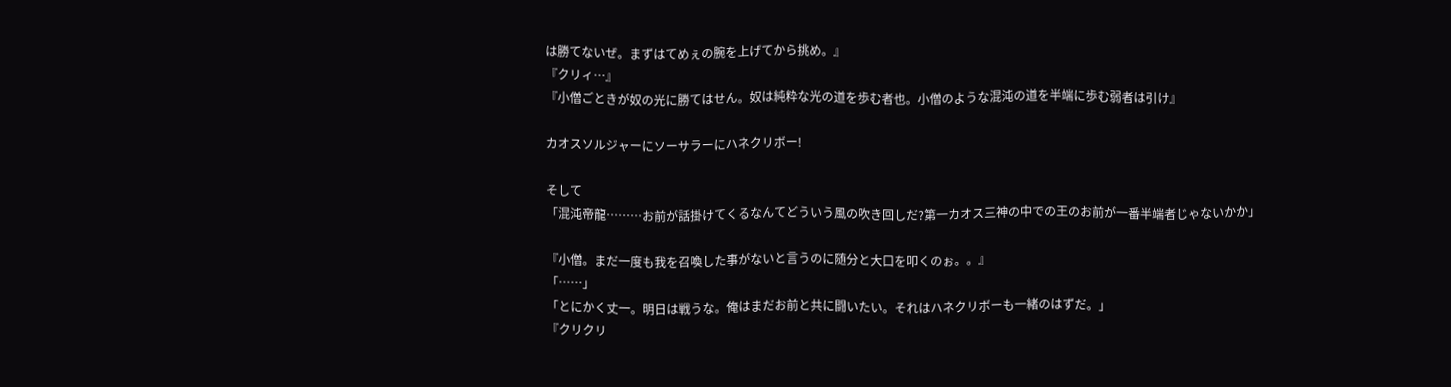は勝てないぜ。まずはてめぇの腕を上げてから挑め。』
『クリィ…』
『小僧ごときが奴の光に勝てはせん。奴は純粋な光の道を歩む者也。小僧のような混沌の道を半端に歩む弱者は引け』

カオスソルジャーにソーサラーにハネクリボー!

そして
「混沌帝龍………お前が話掛けてくるなんてどういう風の吹き回しだ?第一カオス三神の中での王のお前が一番半端者じゃないかか」

『小僧。まだ一度も我を召喚した事がないと言うのに随分と大口を叩くのぉ。。』
「……」
「とにかく丈一。明日は戦うな。俺はまだお前と共に闘いたい。それはハネクリボーも一緒のはずだ。」
『クリクリ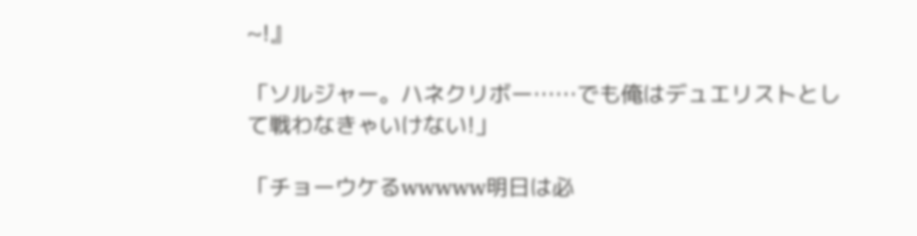~!』

「ソルジャー。ハネクリボー……でも俺はデュエリストとして戦わなきゃいけない!」

「チョーウケるwwwww明日は必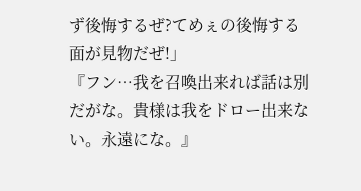ず後悔するぜ?てめぇの後悔する面が見物だぜ!」
『フン…我を召喚出来れば話は別だがな。貴様は我をドロー出来ない。永遠にな。』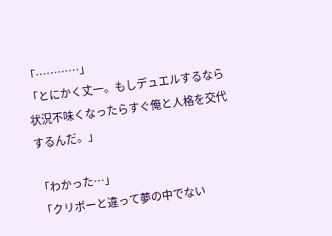「…………」
「とにかく丈一。もしデュエルするなら状況不味くなったらすぐ俺と人格を交代するんだ。」

「わかった…」
「クリボーと違って夢の中でない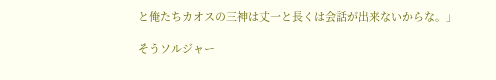と俺たちカオスの三神は丈一と長くは会話が出来ないからな。」

そうソルジャー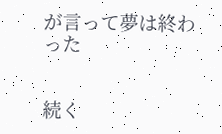が言って夢は終わった


続く